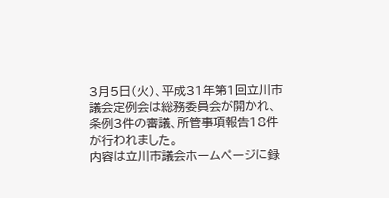3月5日(火)、平成31年第1回立川市議会定例会は総務委員会が開かれ、条例3件の審議、所管事項報告18件が行われました。
内容は立川市議会ホームページに録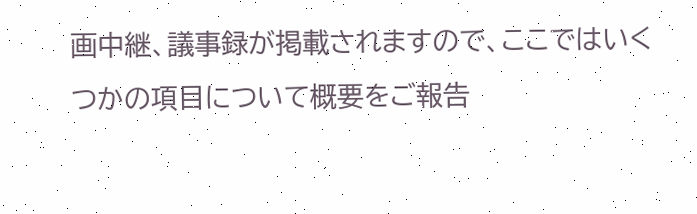画中継、議事録が掲載されますので、ここではいくつかの項目について概要をご報告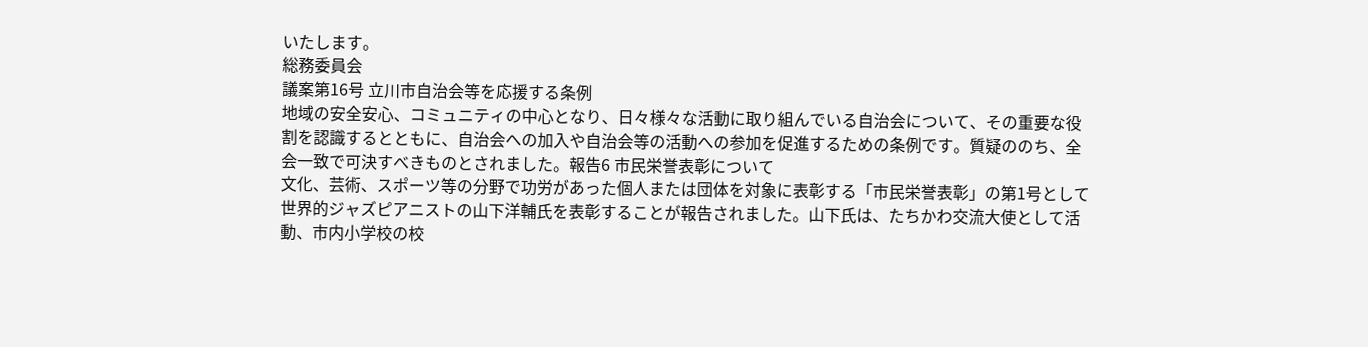いたします。
総務委員会
議案第16号 立川市自治会等を応援する条例
地域の安全安心、コミュニティの中心となり、日々様々な活動に取り組んでいる自治会について、その重要な役割を認識するとともに、自治会への加入や自治会等の活動への参加を促進するための条例です。質疑ののち、全会一致で可決すべきものとされました。報告6 市民栄誉表彰について
文化、芸術、スポーツ等の分野で功労があった個人または団体を対象に表彰する「市民栄誉表彰」の第1号として世界的ジャズピアニストの山下洋輔氏を表彰することが報告されました。山下氏は、たちかわ交流大使として活動、市内小学校の校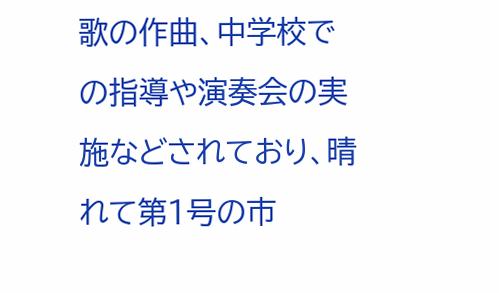歌の作曲、中学校での指導や演奏会の実施などされており、晴れて第1号の市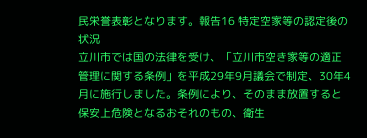民栄誉表彰となります。報告16 特定空家等の認定後の状況
立川市では国の法律を受け、「立川市空き家等の適正管理に関する条例」を平成29年9月議会で制定、30年4月に施行しました。条例により、そのまま放置すると保安上危険となるおそれのもの、衛生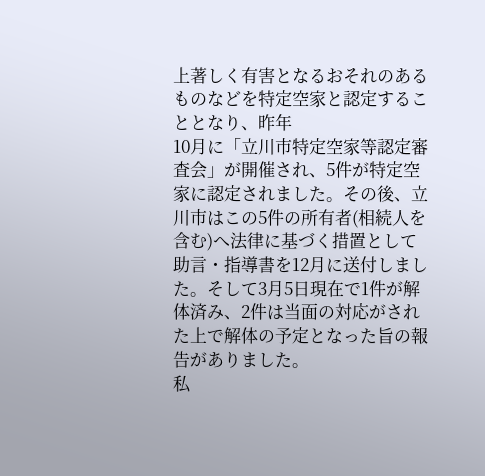上著しく有害となるおそれのあるものなどを特定空家と認定することとなり、昨年
10月に「立川市特定空家等認定審査会」が開催され、5件が特定空家に認定されました。その後、立川市はこの5件の所有者(相続人を含む)へ法律に基づく措置として助言・指導書を12月に送付しました。そして3月5日現在で1件が解体済み、2件は当面の対応がされた上で解体の予定となった旨の報告がありました。
私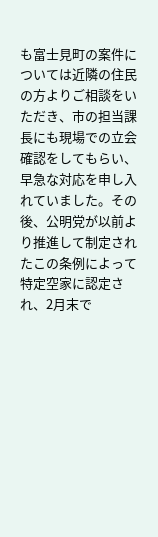も富士見町の案件については近隣の住民の方よりご相談をいただき、市の担当課長にも現場での立会確認をしてもらい、早急な対応を申し入れていました。その後、公明党が以前より推進して制定されたこの条例によって特定空家に認定され、2月末で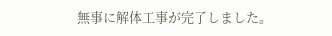無事に解体工事が完了しました。